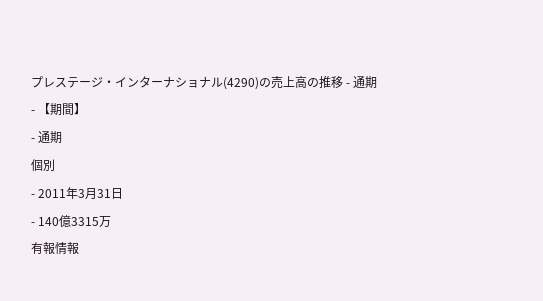プレステージ・インターナショナル(4290)の売上高の推移 - 通期
- 【期間】
- 通期
個別
- 2011年3月31日
- 140億3315万
有報情報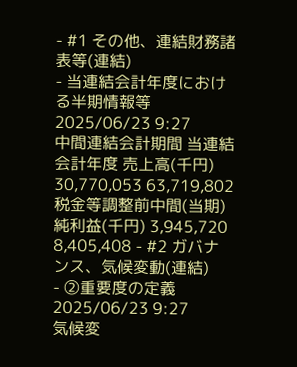- #1 その他、連結財務諸表等(連結)
- 当連結会計年度における半期情報等2025/06/23 9:27
中間連結会計期間 当連結会計年度 売上高(千円) 30,770,053 63,719,802 税金等調整前中間(当期)純利益(千円) 3,945,720 8,405,408 - #2 ガバナンス、気候変動(連結)
- ②重要度の定義2025/06/23 9:27
気候変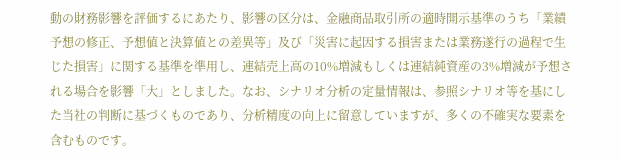動の財務影響を評価するにあたり、影響の区分は、金融商品取引所の適時開示基準のうち「業績予想の修正、予想値と決算値との差異等」及び「災害に起因する損害または業務遂行の過程で生じた損害」に関する基準を準用し、連結売上高の10%増減もしくは連結純資産の3%増減が予想される場合を影響「大」としました。なお、シナリオ分析の定量情報は、参照シナリオ等を基にした当社の判断に基づくものであり、分析精度の向上に留意していますが、多くの不確実な要素を含むものです。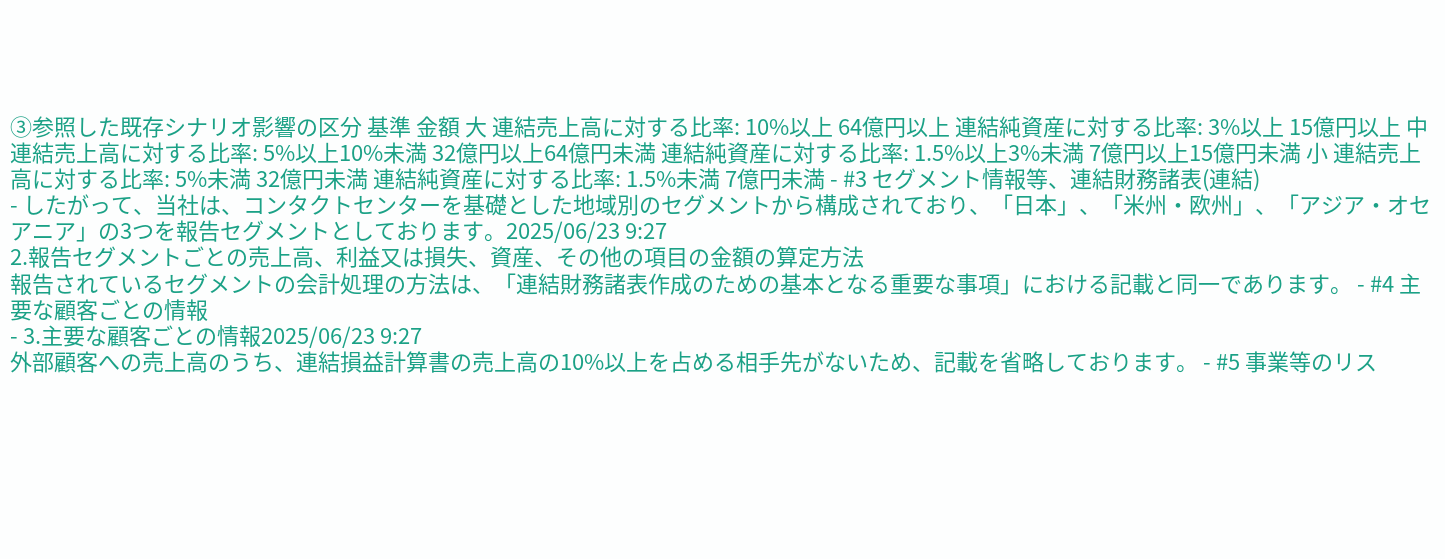③参照した既存シナリオ影響の区分 基準 金額 大 連結売上高に対する比率: 10%以上 64億円以上 連結純資産に対する比率: 3%以上 15億円以上 中 連結売上高に対する比率: 5%以上10%未満 32億円以上64億円未満 連結純資産に対する比率: 1.5%以上3%未満 7億円以上15億円未満 小 連結売上高に対する比率: 5%未満 32億円未満 連結純資産に対する比率: 1.5%未満 7億円未満 - #3 セグメント情報等、連結財務諸表(連結)
- したがって、当社は、コンタクトセンターを基礎とした地域別のセグメントから構成されており、「日本」、「米州・欧州」、「アジア・オセアニア」の3つを報告セグメントとしております。2025/06/23 9:27
2.報告セグメントごとの売上高、利益又は損失、資産、その他の項目の金額の算定方法
報告されているセグメントの会計処理の方法は、「連結財務諸表作成のための基本となる重要な事項」における記載と同一であります。 - #4 主要な顧客ごとの情報
- 3.主要な顧客ごとの情報2025/06/23 9:27
外部顧客への売上高のうち、連結損益計算書の売上高の10%以上を占める相手先がないため、記載を省略しております。 - #5 事業等のリス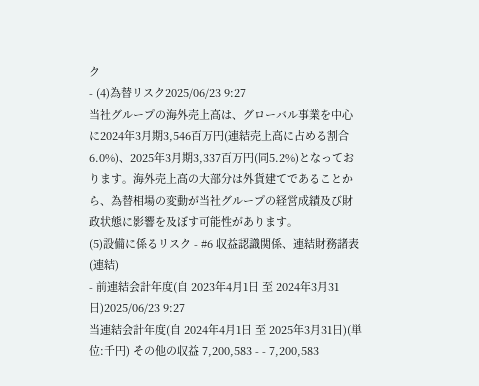ク
- (4)為替リスク2025/06/23 9:27
当社グループの海外売上高は、グローバル事業を中心に2024年3月期3,546百万円(連結売上高に占める割合6.0%)、2025年3月期3,337百万円(同5.2%)となっております。海外売上高の大部分は外貨建てであることから、為替相場の変動が当社グループの経営成績及び財政状態に影響を及ぼす可能性があります。
(5)設備に係るリスク - #6 収益認識関係、連結財務諸表(連結)
- 前連結会計年度(自 2023年4月1日 至 2024年3月31日)2025/06/23 9:27
当連結会計年度(自 2024年4月1日 至 2025年3月31日)(単位:千円) その他の収益 7,200,583 - - 7,200,583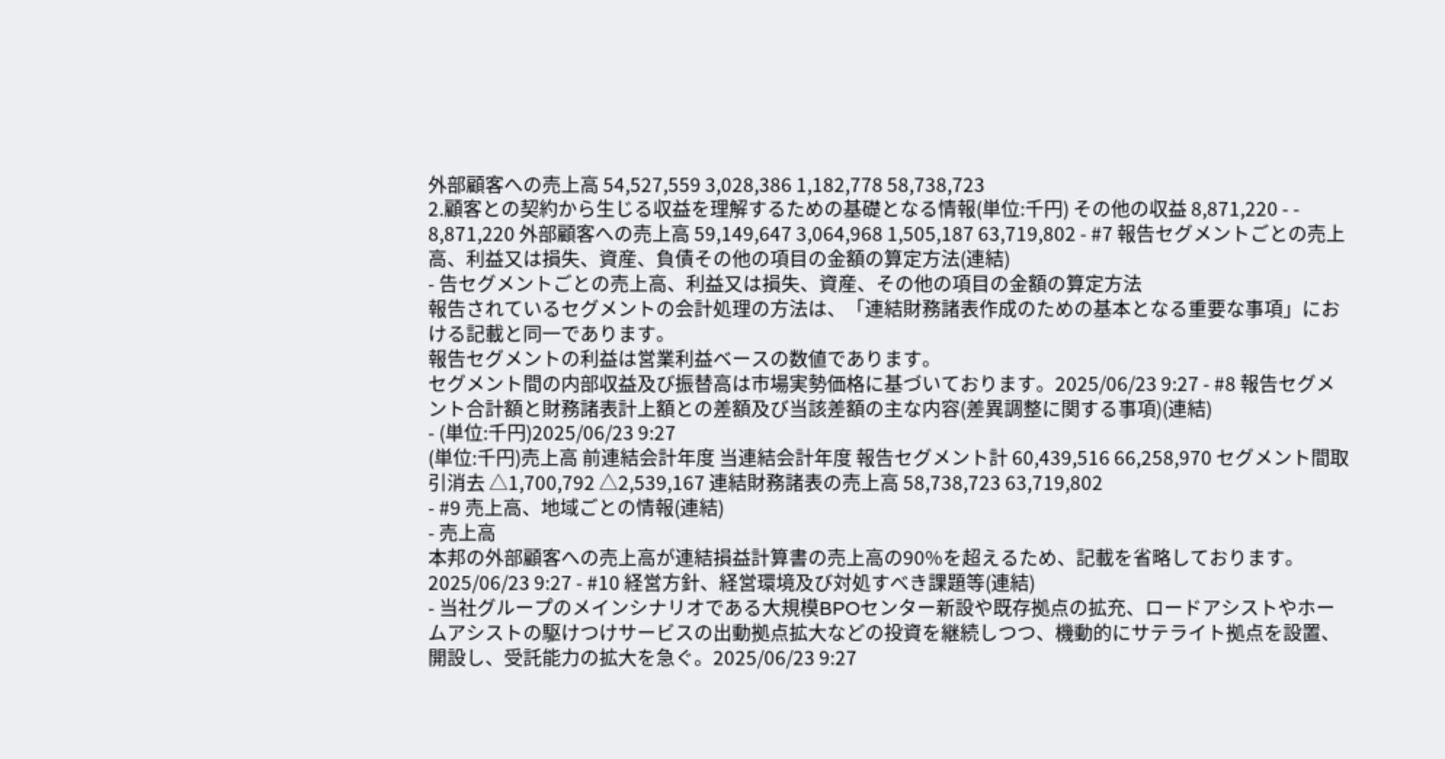外部顧客への売上高 54,527,559 3,028,386 1,182,778 58,738,723
2.顧客との契約から生じる収益を理解するための基礎となる情報(単位:千円) その他の収益 8,871,220 - - 8,871,220 外部顧客への売上高 59,149,647 3,064,968 1,505,187 63,719,802 - #7 報告セグメントごとの売上高、利益又は損失、資産、負債その他の項目の金額の算定方法(連結)
- 告セグメントごとの売上高、利益又は損失、資産、その他の項目の金額の算定方法
報告されているセグメントの会計処理の方法は、「連結財務諸表作成のための基本となる重要な事項」における記載と同一であります。
報告セグメントの利益は営業利益ベースの数値であります。
セグメント間の内部収益及び振替高は市場実勢価格に基づいております。2025/06/23 9:27 - #8 報告セグメント合計額と財務諸表計上額との差額及び当該差額の主な内容(差異調整に関する事項)(連結)
- (単位:千円)2025/06/23 9:27
(単位:千円)売上高 前連結会計年度 当連結会計年度 報告セグメント計 60,439,516 66,258,970 セグメント間取引消去 △1,700,792 △2,539,167 連結財務諸表の売上高 58,738,723 63,719,802
- #9 売上高、地域ごとの情報(連結)
- 売上高
本邦の外部顧客への売上高が連結損益計算書の売上高の90%を超えるため、記載を省略しております。2025/06/23 9:27 - #10 経営方針、経営環境及び対処すべき課題等(連結)
- 当社グループのメインシナリオである大規模BPOセンター新設や既存拠点の拡充、ロードアシストやホームアシストの駆けつけサービスの出動拠点拡大などの投資を継続しつつ、機動的にサテライト拠点を設置、開設し、受託能力の拡大を急ぐ。2025/06/23 9:27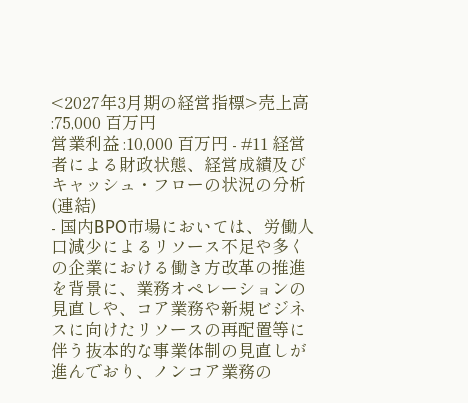<2027年3月期の経営指標>売上高 :75,000 百万円
営業利益 :10,000 百万円 - #11 経営者による財政状態、経営成績及びキャッシュ・フローの状況の分析(連結)
- 国内BPO市場においては、労働人口減少によるリソース不足や多くの企業における働き方改革の推進を背景に、業務オペレーションの見直しや、コア業務や新規ビジネスに向けたリソースの再配置等に伴う抜本的な事業体制の見直しが進んでおり、ノンコア業務の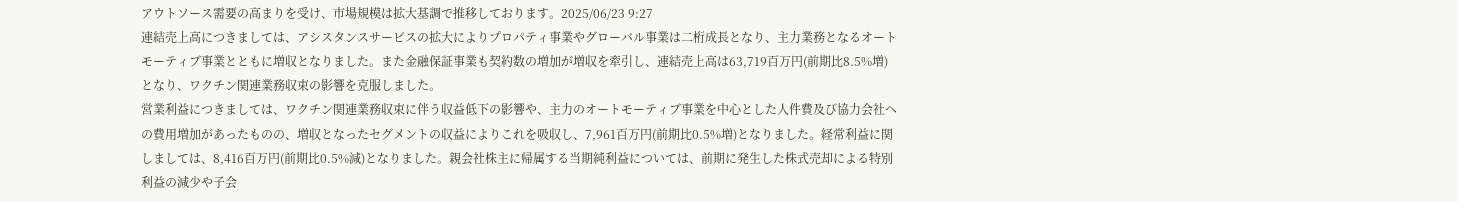アウトソース需要の高まりを受け、市場規模は拡大基調で推移しております。2025/06/23 9:27
連結売上高につきましては、アシスタンスサービスの拡大によりプロパティ事業やグローバル事業は二桁成長となり、主力業務となるオートモーティブ事業とともに増収となりました。また金融保証事業も契約数の増加が増収を牽引し、連結売上高は63,719百万円(前期比8.5%増)となり、ワクチン関連業務収束の影響を克服しました。
営業利益につきましては、ワクチン関連業務収束に伴う収益低下の影響や、主力のオートモーティブ事業を中心とした人件費及び協力会社への費用増加があったものの、増収となったセグメントの収益によりこれを吸収し、7,961百万円(前期比0.5%増)となりました。経常利益に関しましては、8,416百万円(前期比0.5%減)となりました。親会社株主に帰属する当期純利益については、前期に発生した株式売却による特別利益の減少や子会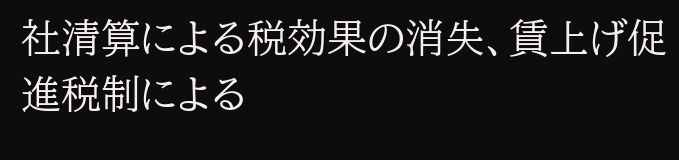社清算による税効果の消失、賃上げ促進税制による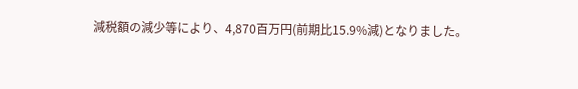減税額の減少等により、4,870百万円(前期比15.9%減)となりました。